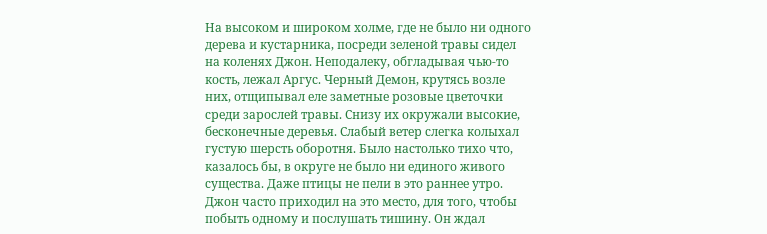На высоком и широком холме, где не было ни одного дерева и кустарника, посреди зеленой травы сидел на коленях Джон. Неподалеку, обгладывая чью-то кость, лежал Аргус. Черный Демон, крутясь возле них, отщипывал еле заметные розовые цветочки среди зарослей травы. Снизу их окружали высокие, бесконечные деревья. Слабый ветер слегка колыхал густую шерсть оборотня. Было настолько тихо что, казалось бы, в округе не было ни единого живого существа. Даже птицы не пели в это раннее утро.
Джон часто приходил на это место, для того, чтобы побыть одному и послушать тишину. Он ждал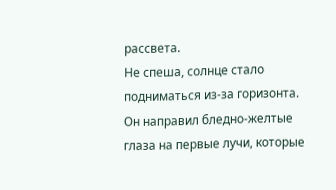рассвета.
Не спеша, солнце стало подниматься из-за горизонта. Он направил бледно-желтые глаза на первые лучи, которые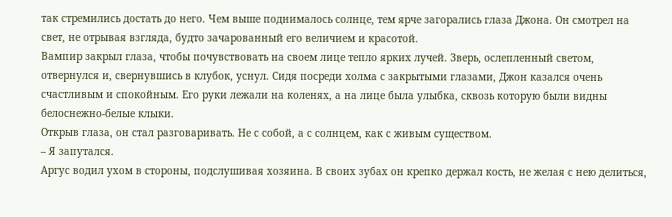так стремились достать до него. Чем выше поднималось солнце, тем ярче загорались глаза Джона. Он смотрел на свет, не отрывая взгляда, будто зачарованный его величием и красотой.
Вампир закрыл глаза, чтобы почувствовать на своем лице тепло ярких лучей. Зверь, ослепленный светом, отвернулся и, свернувшись в клубок, уснул. Сидя посреди холма с закрытыми глазами, Джон казался очень счастливым и спокойным. Его руки лежали на коленях, а на лице была улыбка, сквозь которую были видны белоснежно-белые клыки.
Открыв глаза, он стал разговаривать. Не с собой, а с солнцем, как с живым существом.
– Я запутался.
Аргус водил ухом в стороны, подслушивая хозяина. В своих зубах он крепко держал кость, не желая с нею делиться,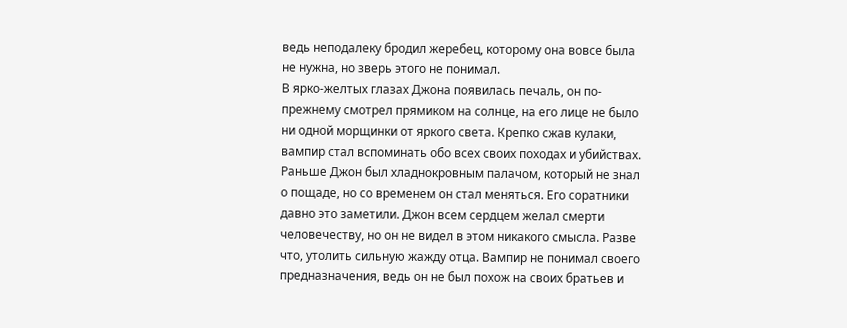ведь неподалеку бродил жеребец, которому она вовсе была не нужна, но зверь этого не понимал.
В ярко-желтых глазах Джона появилась печаль, он по-прежнему смотрел прямиком на солнце, на его лице не было ни одной морщинки от яркого света. Крепко сжав кулаки, вампир стал вспоминать обо всех своих походах и убийствах.
Раньше Джон был хладнокровным палачом, который не знал о пощаде, но со временем он стал меняться. Его соратники давно это заметили. Джон всем сердцем желал смерти человечеству, но он не видел в этом никакого смысла. Разве что, утолить сильную жажду отца. Вампир не понимал своего предназначения, ведь он не был похож на своих братьев и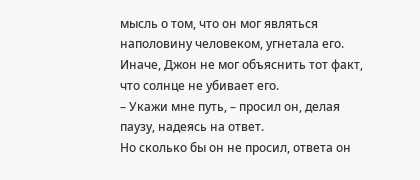мысль о том, что он мог являться наполовину человеком, угнетала его. Иначе, Джон не мог объяснить тот факт, что солнце не убивает его.
– Укажи мне путь, – просил он, делая паузу, надеясь на ответ.
Но сколько бы он не просил, ответа он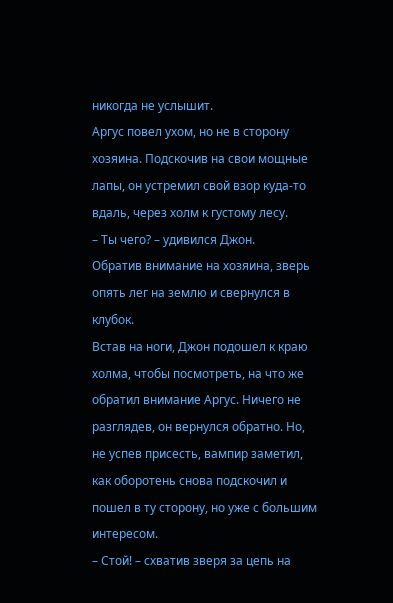никогда не услышит.
Аргус повел ухом, но не в сторону хозяина. Подскочив на свои мощные лапы, он устремил свой взор куда-то вдаль, через холм к густому лесу.
– Ты чего? – удивился Джон.
Обратив внимание на хозяина, зверь опять лег на землю и свернулся в клубок.
Встав на ноги, Джон подошел к краю холма, чтобы посмотреть, на что же обратил внимание Аргус. Ничего не разглядев, он вернулся обратно. Но, не успев присесть, вампир заметил, как оборотень снова подскочил и пошел в ту сторону, но уже с большим интересом.
– Стой! – схватив зверя за цепь на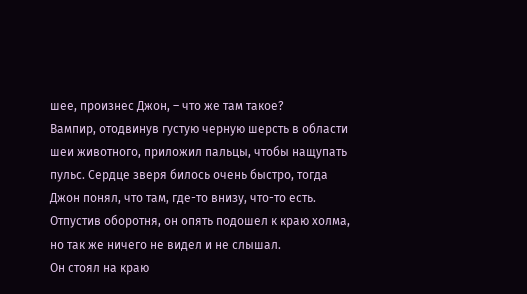шее, произнес Джон, – что же там такое?
Вампир, отодвинув густую черную шерсть в области шеи животного, приложил пальцы, чтобы нащупать пульс. Сердце зверя билось очень быстро, тогда Джон понял, что там, где-то внизу, что-то есть.
Отпустив оборотня, он опять подошел к краю холма, но так же ничего не видел и не слышал.
Он стоял на краю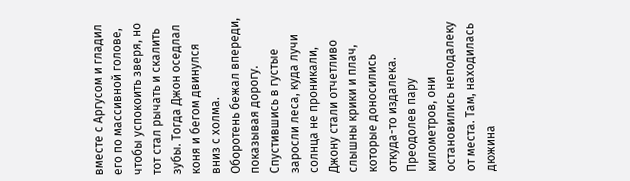вместе с Аргусом и гладил его по массивной голове, чтобы успокоить зверя, но тот стал рычать и скалить зубы. Тогда Джон оседлал коня и бегом двинулся вниз с холма.
Оборотень бежал впереди, показывая дорогу.
Спустившись в густые заросли леса, куда лучи солнца не проникали, Джону стали отчетливо слышны крики и плач, которые доносились откуда-то издалека. Преодолев пару километров, они остановились неподалеку от места. Там, находилась дюжина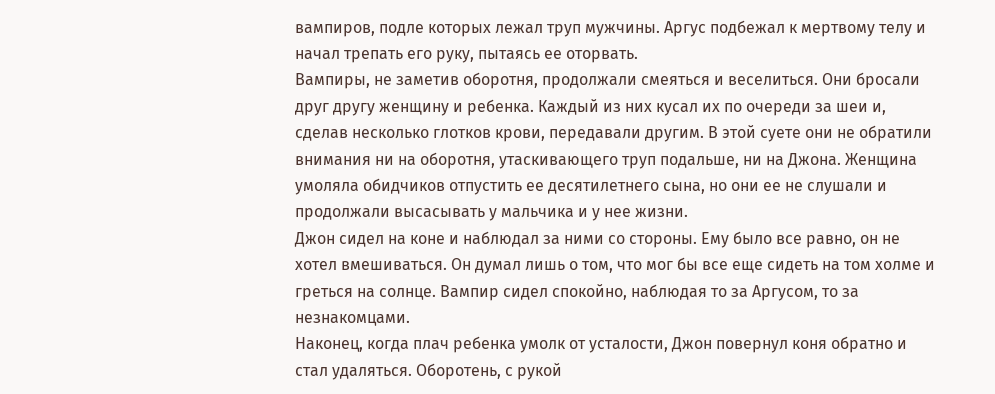вампиров, подле которых лежал труп мужчины. Аргус подбежал к мертвому телу и начал трепать его руку, пытаясь ее оторвать.
Вампиры, не заметив оборотня, продолжали смеяться и веселиться. Они бросали друг другу женщину и ребенка. Каждый из них кусал их по очереди за шеи и, сделав несколько глотков крови, передавали другим. В этой суете они не обратили внимания ни на оборотня, утаскивающего труп подальше, ни на Джона. Женщина умоляла обидчиков отпустить ее десятилетнего сына, но они ее не слушали и продолжали высасывать у мальчика и у нее жизни.
Джон сидел на коне и наблюдал за ними со стороны. Ему было все равно, он не хотел вмешиваться. Он думал лишь о том, что мог бы все еще сидеть на том холме и греться на солнце. Вампир сидел спокойно, наблюдая то за Аргусом, то за незнакомцами.
Наконец, когда плач ребенка умолк от усталости, Джон повернул коня обратно и стал удаляться. Оборотень, с рукой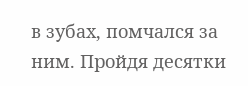в зубах, помчался за ним. Пройдя десятки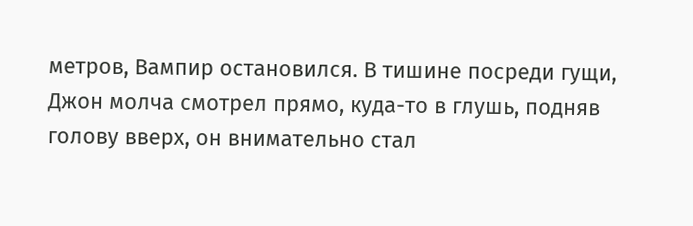метров, Вампир остановился. В тишине посреди гущи, Джон молча смотрел прямо, куда-то в глушь, подняв голову вверх, он внимательно стал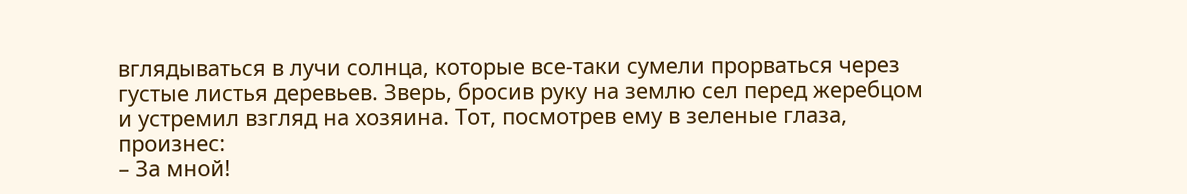вглядываться в лучи солнца, которые все-таки сумели прорваться через густые листья деревьев. Зверь, бросив руку на землю сел перед жеребцом и устремил взгляд на хозяина. Тот, посмотрев ему в зеленые глаза, произнес:
– За мной!